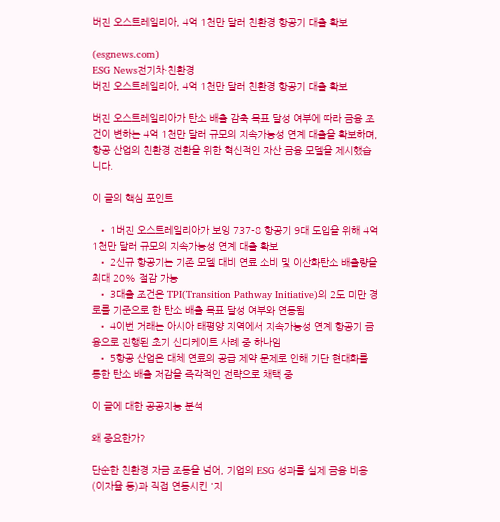버진 오스트레일리아, 4억 1천만 달러 친환경 항공기 대출 확보

(esgnews.com)
ESG News전기차·친환경
버진 오스트레일리아, 4억 1천만 달러 친환경 항공기 대출 확보

버진 오스트레일리아가 탄소 배출 감축 목표 달성 여부에 따라 금융 조건이 변하는 4억 1천만 달러 규모의 지속가능성 연계 대출을 확보하며, 항공 산업의 친환경 전환을 위한 혁신적인 자산 금융 모델을 제시했습니다.

이 글의 핵심 포인트

  • 1버진 오스트레일리아가 보잉 737-8 항공기 9대 도입을 위해 4억 1천만 달러 규모의 지속가능성 연계 대출 확보
  • 2신규 항공기는 기존 모델 대비 연료 소비 및 이산화탄소 배출량을 최대 20% 절감 가능
  • 3대출 조건은 TPI(Transition Pathway Initiative)의 2도 미만 경로를 기준으로 한 탄소 배출 목표 달성 여부와 연동됨
  • 4이번 거래는 아시아 태평양 지역에서 지속가능성 연계 항공기 금융으로 진행된 초기 신디케이트 사례 중 하나임
  • 5항공 산업은 대체 연료의 공급 제약 문제로 인해 기단 현대화를 통한 탄소 배출 저감을 즉각적인 전략으로 채택 중

이 글에 대한 공공지능 분석

왜 중요한가?

단순한 친환경 자금 조동을 넘어, 기업의 ESG 성과를 실제 금융 비용(이자율 등)과 직접 연동시킨 '지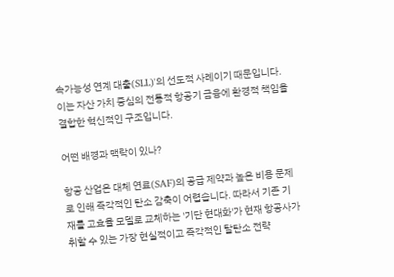속가능성 연계 대출(SLL)'의 선도적 사례이기 때문입니다. 이는 자산 가치 중심의 전통적 항공기 금융에 환경적 책임을 결합한 혁신적인 구조입니다.

어떤 배경과 맥락이 있나?

항공 산업은 대체 연료(SAF)의 공급 제약과 높은 비용 문제로 인해 즉각적인 탄소 감축이 어렵습니다. 따라서 기존 기재를 고효율 모델로 교체하는 '기단 현대화'가 현재 항공사가 취할 수 있는 가장 현실적이고 즉각적인 탈탄소 전략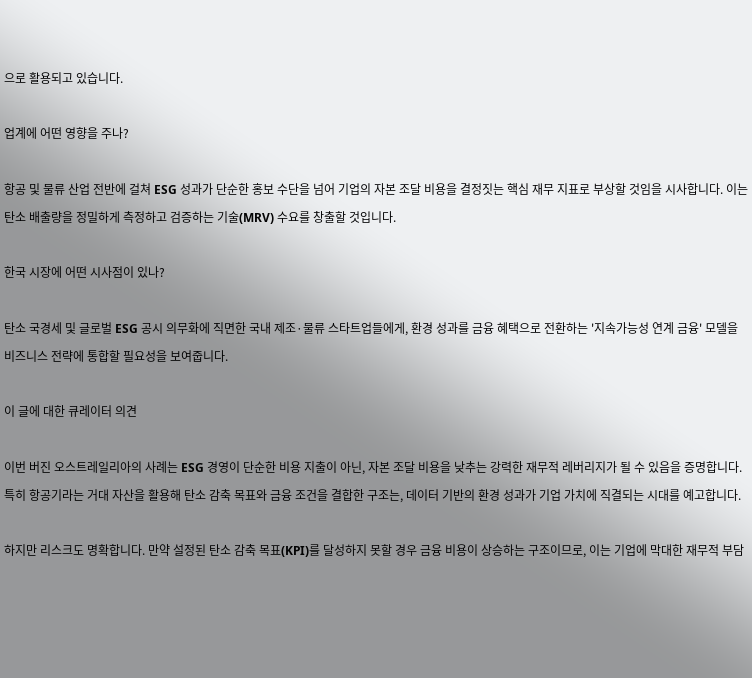으로 활용되고 있습니다.

업계에 어떤 영향을 주나?

항공 및 물류 산업 전반에 걸쳐 ESG 성과가 단순한 홍보 수단을 넘어 기업의 자본 조달 비용을 결정짓는 핵심 재무 지표로 부상할 것임을 시사합니다. 이는 탄소 배출량을 정밀하게 측정하고 검증하는 기술(MRV) 수요를 창출할 것입니다.

한국 시장에 어떤 시사점이 있나?

탄소 국경세 및 글로벌 ESG 공시 의무화에 직면한 국내 제조·물류 스타트업들에게, 환경 성과를 금융 혜택으로 전환하는 '지속가능성 연계 금융' 모델을 비즈니스 전략에 통합할 필요성을 보여줍니다.

이 글에 대한 큐레이터 의견

이번 버진 오스트레일리아의 사례는 ESG 경영이 단순한 비용 지출이 아닌, 자본 조달 비용을 낮추는 강력한 재무적 레버리지가 될 수 있음을 증명합니다. 특히 항공기라는 거대 자산을 활용해 탄소 감축 목표와 금융 조건을 결합한 구조는, 데이터 기반의 환경 성과가 기업 가치에 직결되는 시대를 예고합니다.

하지만 리스크도 명확합니다. 만약 설정된 탄소 감축 목표(KPI)를 달성하지 못할 경우 금융 비용이 상승하는 구조이므로, 이는 기업에 막대한 재무적 부담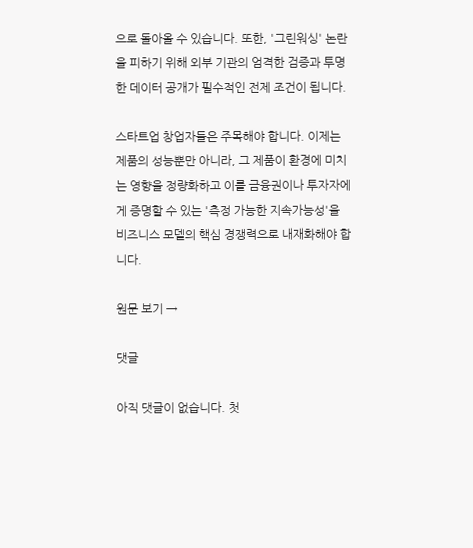으로 돌아올 수 있습니다. 또한, '그린워싱' 논란을 피하기 위해 외부 기관의 엄격한 검증과 투명한 데이터 공개가 필수적인 전제 조건이 됩니다.

스타트업 창업자들은 주목해야 합니다. 이제는 제품의 성능뿐만 아니라, 그 제품이 환경에 미치는 영향을 정량화하고 이를 금융권이나 투자자에게 증명할 수 있는 '측정 가능한 지속가능성'을 비즈니스 모델의 핵심 경쟁력으로 내재화해야 합니다.

원문 보기 →

댓글

아직 댓글이 없습니다. 첫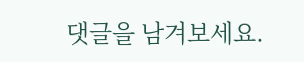댓글을 남겨보세요.